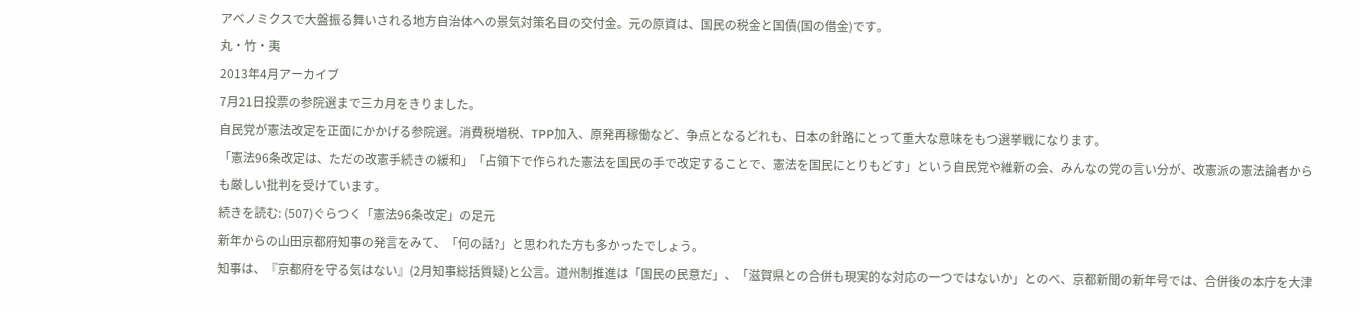アベノミクスで大盤振る舞いされる地方自治体への景気対策名目の交付金。元の原資は、国民の税金と国債(国の借金)です。
丸・竹・夷
2013年4月アーカイブ
7月21日投票の参院選まで三カ月をきりました。
自民党が憲法改定を正面にかかげる参院選。消費税増税、TPP加入、原発再稼働など、争点となるどれも、日本の針路にとって重大な意味をもつ選挙戦になります。
「憲法96条改定は、ただの改憲手続きの緩和」「占領下で作られた憲法を国民の手で改定することで、憲法を国民にとりもどす」という自民党や維新の会、みんなの党の言い分が、改憲派の憲法論者からも厳しい批判を受けています。
続きを読む: (507)ぐらつく「憲法96条改定」の足元
新年からの山田京都府知事の発言をみて、「何の話?」と思われた方も多かったでしょう。
知事は、『京都府を守る気はない』(2月知事総括質疑)と公言。道州制推進は「国民の民意だ」、「滋賀県との合併も現実的な対応の一つではないか」とのべ、京都新聞の新年号では、合併後の本庁を大津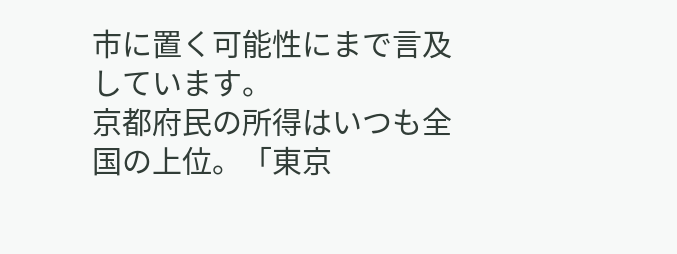市に置く可能性にまで言及しています。
京都府民の所得はいつも全国の上位。「東京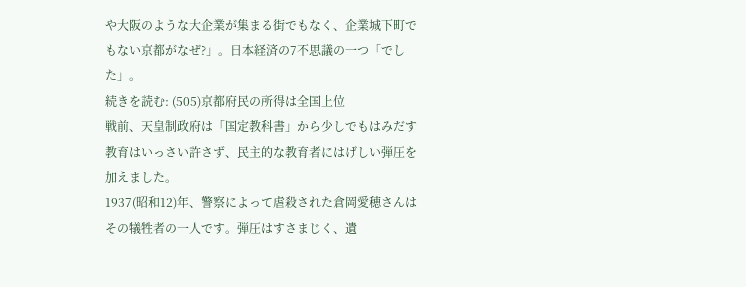や大阪のような大企業が集まる街でもなく、企業城下町でもない京都がなぜ?」。日本経済の7不思議の一つ「でした」。
続きを読む: (505)京都府民の所得は全国上位
戦前、天皇制政府は「国定教科書」から少しでもはみだす教育はいっさい許さず、民主的な教育者にはげしい弾圧を加えました。
1937(昭和12)年、警察によって虐殺された倉岡愛穂さんはその犠牲者の一人です。弾圧はすさまじく、遺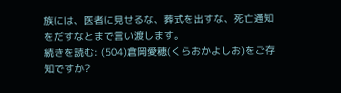族には、医者に見せるな、葬式を出すな、死亡通知をだすなとまで言い渡します。
続きを読む: (504)倉岡愛穂(くらおかよしお)をご存知ですか?